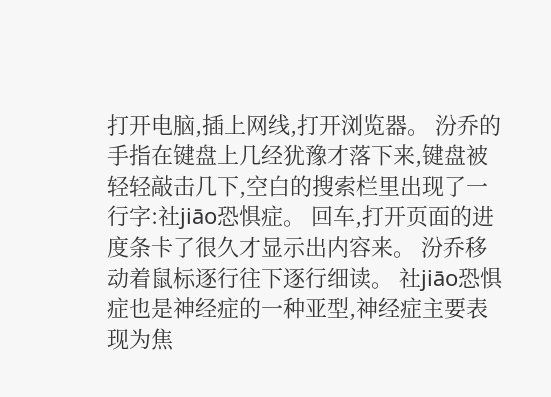打开电脑,插上网线,打开浏览器。 汾乔的手指在键盘上几经犹豫才落下来,键盘被轻轻敲击几下,空白的搜索栏里出现了一行字:社jiāo恐惧症。 回车,打开页面的进度条卡了很久才显示出内容来。 汾乔移动着鼠标逐行往下逐行细读。 社jiāo恐惧症也是神经症的一种亚型,神经症主要表现为焦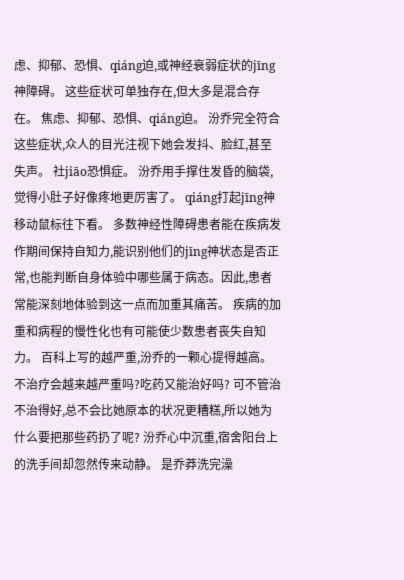虑、抑郁、恐惧、qiáng迫,或神经衰弱症状的jīng神障碍。 这些症状可单独存在,但大多是混合存在。 焦虑、抑郁、恐惧、qiáng迫。 汾乔完全符合这些症状,众人的目光注视下她会发抖、脸红,甚至失声。 社jiāo恐惧症。 汾乔用手撑住发昏的脑袋,觉得小肚子好像疼地更厉害了。 qiáng打起jīng神移动鼠标往下看。 多数神经性障碍患者能在疾病发作期间保持自知力,能识别他们的jīng神状态是否正常,也能判断自身体验中哪些属于病态。因此,患者常能深刻地体验到这一点而加重其痛苦。 疾病的加重和病程的慢性化也有可能使少数患者丧失自知力。 百科上写的越严重,汾乔的一颗心提得越高。 不治疗会越来越严重吗?吃药又能治好吗? 可不管治不治得好,总不会比她原本的状况更糟糕,所以她为什么要把那些药扔了呢? 汾乔心中沉重,宿舍阳台上的洗手间却忽然传来动静。 是乔莽洗完澡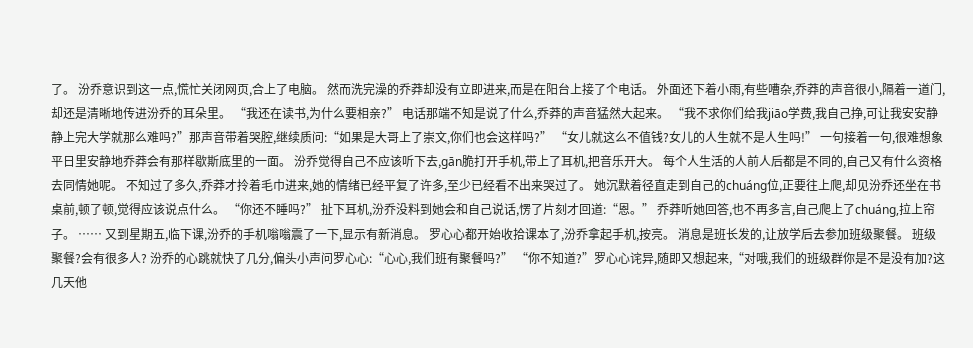了。 汾乔意识到这一点,慌忙关闭网页,合上了电脑。 然而洗完澡的乔莽却没有立即进来,而是在阳台上接了个电话。 外面还下着小雨,有些嘈杂,乔莽的声音很小,隔着一道门,却还是清晰地传进汾乔的耳朵里。 “我还在读书,为什么要相亲?” 电话那端不知是说了什么,乔莽的声音猛然大起来。 “我不求你们给我jiāo学费,我自己挣,可让我安安静静上完大学就那么难吗?”那声音带着哭腔,继续质问:“如果是大哥上了崇文,你们也会这样吗?” “女儿就这么不值钱?女儿的人生就不是人生吗!” 一句接着一句,很难想象平日里安静地乔莽会有那样歇斯底里的一面。 汾乔觉得自己不应该听下去,gān脆打开手机,带上了耳机,把音乐开大。 每个人生活的人前人后都是不同的,自己又有什么资格去同情她呢。 不知过了多久,乔莽才拎着毛巾进来,她的情绪已经平复了许多,至少已经看不出来哭过了。 她沉默着径直走到自己的chuáng位,正要往上爬,却见汾乔还坐在书桌前,顿了顿,觉得应该说点什么。 “你还不睡吗?” 扯下耳机,汾乔没料到她会和自己说话,愣了片刻才回道:“恩。” 乔莽听她回答,也不再多言,自己爬上了chuáng,拉上帘子。 …… 又到星期五,临下课,汾乔的手机嗡嗡震了一下,显示有新消息。 罗心心都开始收拾课本了,汾乔拿起手机,按亮。 消息是班长发的,让放学后去参加班级聚餐。 班级聚餐?会有很多人? 汾乔的心跳就快了几分,偏头小声问罗心心:“心心,我们班有聚餐吗?” “你不知道?”罗心心诧异,随即又想起来,“对哦,我们的班级群你是不是没有加?这几天他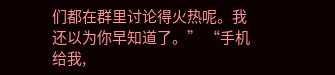们都在群里讨论得火热呢。我还以为你早知道了。” “手机给我,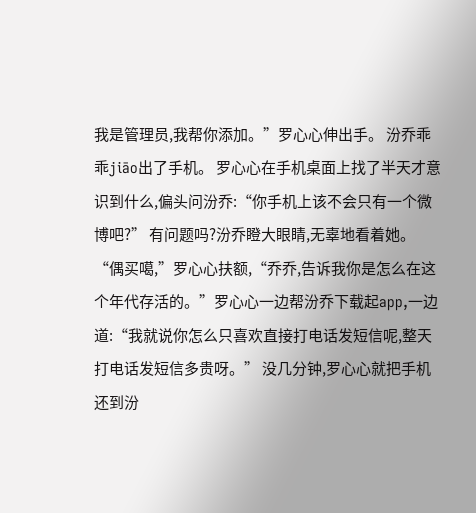我是管理员,我帮你添加。”罗心心伸出手。 汾乔乖乖jiāo出了手机。 罗心心在手机桌面上找了半天才意识到什么,偏头问汾乔:“你手机上该不会只有一个微博吧?” 有问题吗?汾乔瞪大眼睛,无辜地看着她。 “偶买噶,”罗心心扶额,“乔乔,告诉我你是怎么在这个年代存活的。”罗心心一边帮汾乔下载起app,一边道:“我就说你怎么只喜欢直接打电话发短信呢,整天打电话发短信多贵呀。” 没几分钟,罗心心就把手机还到汾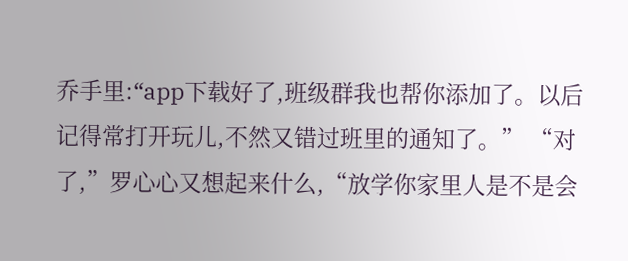乔手里:“app下载好了,班级群我也帮你添加了。以后记得常打开玩儿,不然又错过班里的通知了。” “对了,”罗心心又想起来什么,“放学你家里人是不是会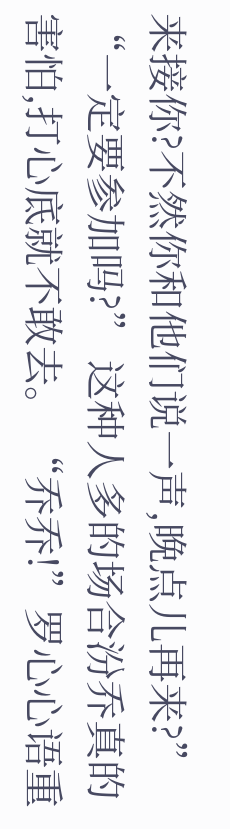来接你?不然你和他们说一声,晚点儿再来?” “一定要参加吗?” 这种人多的场合汾乔真的害怕,打心底就不敢去。 “乔乔!”罗心心语重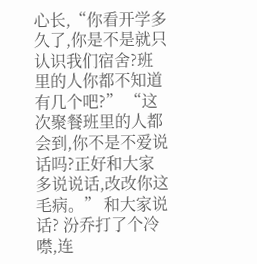心长,“你看开学多久了,你是不是就只认识我们宿舍?班里的人你都不知道有几个吧?” “这次聚餐班里的人都会到,你不是不爱说话吗?正好和大家多说说话,改改你这毛病。” 和大家说话? 汾乔打了个冷噤,连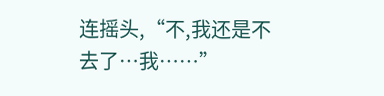连摇头,“不,我还是不去了…我……”